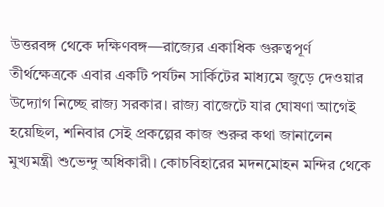উত্তরবঙ্গ থেকে দক্ষিণবঙ্গ—রাজ্যের একাধিক গুরুত্বপূর্ণ তীর্থক্ষেত্রকে এবার একটি পর্যটন সার্কিটের মাধ্যমে জুড়ে দেওয়ার উদ্যোগ নিচ্ছে রাজ্য সরকার। রাজ্য বাজেটে যার ঘোষণা আগেই হয়েছিল, শনিবার সেই প্রকল্পের কাজ শুরুর কথা জানালেন মুখ্যমন্ত্রী শুভেন্দু অধিকারী। কোচবিহারের মদনমোহন মন্দির থেকে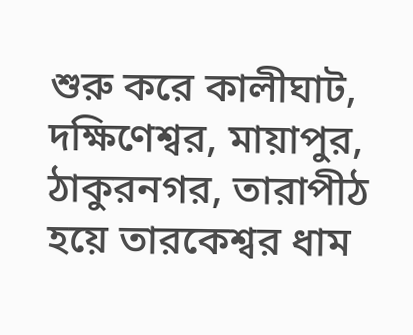শুরু করে কালীঘাট, দক্ষিণেশ্বর, মায়াপুর, ঠাকুরনগর, তারাপীঠ হয়ে তারকেশ্বর ধাম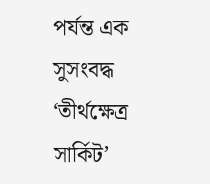পর্যন্ত এক সুসংবদ্ধ ‘তীর্থক্ষেত্র সার্কিট’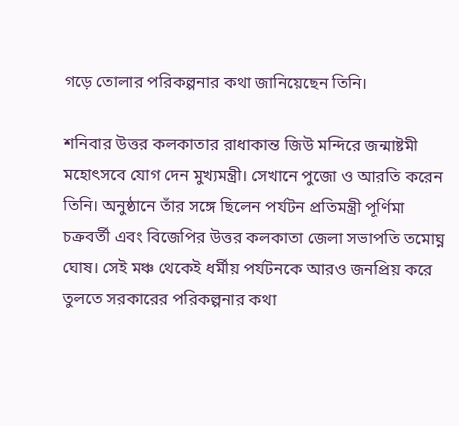গড়ে তোলার পরিকল্পনার কথা জানিয়েছেন তিনি।

শনিবার উত্তর কলকাতার রাধাকান্ত জিউ মন্দিরে জন্মাষ্টমী মহোৎসবে যোগ দেন মুখ্যমন্ত্রী। সেখানে পুজো ও আরতি করেন তিনি। অনুষ্ঠানে তাঁর সঙ্গে ছিলেন পর্যটন প্রতিমন্ত্রী পূর্ণিমা চক্রবর্তী এবং বিজেপির উত্তর কলকাতা জেলা সভাপতি তমোঘ্ন ঘোষ। সেই মঞ্চ থেকেই ধর্মীয় পর্যটনকে আরও জনপ্রিয় করে তুলতে সরকারের পরিকল্পনার কথা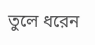তুলে ধরেন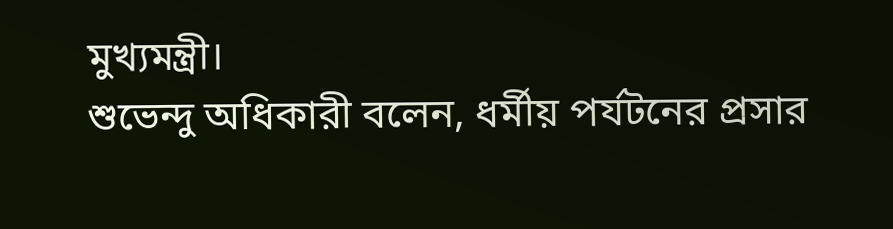মুখ্যমন্ত্রী।
শুভেন্দু অধিকারী বলেন, ধর্মীয় পর্যটনের প্রসার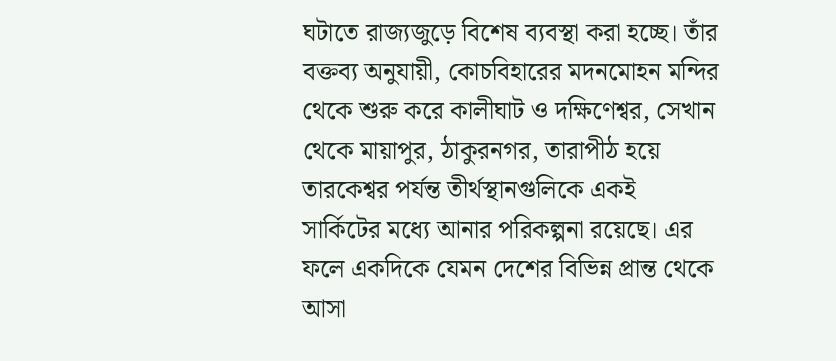ঘটাতে রাজ্যজুড়ে বিশেষ ব্যবস্থা করা হচ্ছে। তাঁর বক্তব্য অনুযায়ী, কোচবিহারের মদনমোহন মন্দির থেকে শুরু করে কালীঘাট ও দক্ষিণেশ্বর, সেখান থেকে মায়াপুর, ঠাকুরনগর, তারাপীঠ হয়ে তারকেশ্বর পর্যন্ত তীর্থস্থানগুলিকে একই সার্কিটের মধ্যে আনার পরিকল্পনা রয়েছে। এর ফলে একদিকে যেমন দেশের বিভিন্ন প্রান্ত থেকে আসা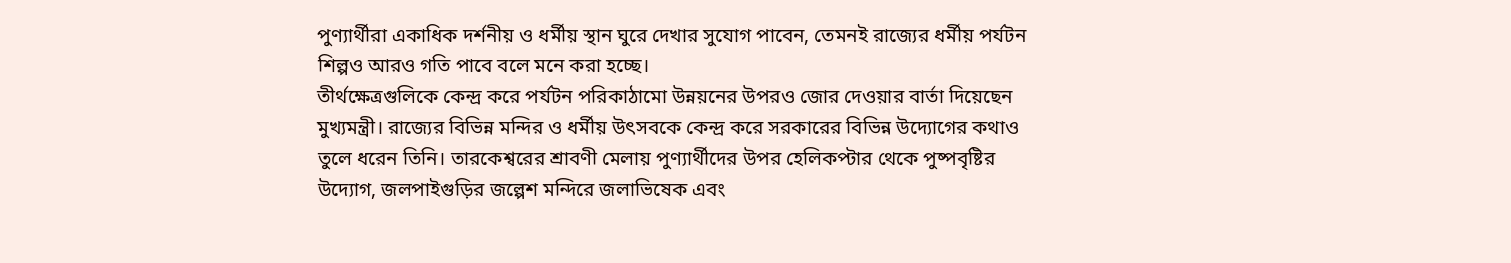পুণ্যার্থীরা একাধিক দর্শনীয় ও ধর্মীয় স্থান ঘুরে দেখার সুযোগ পাবেন, তেমনই রাজ্যের ধর্মীয় পর্যটন শিল্পও আরও গতি পাবে বলে মনে করা হচ্ছে।
তীর্থক্ষেত্রগুলিকে কেন্দ্র করে পর্যটন পরিকাঠামো উন্নয়নের উপরও জোর দেওয়ার বার্তা দিয়েছেন মুখ্যমন্ত্রী। রাজ্যের বিভিন্ন মন্দির ও ধর্মীয় উৎসবকে কেন্দ্র করে সরকারের বিভিন্ন উদ্যোগের কথাও তুলে ধরেন তিনি। তারকেশ্বরের শ্রাবণী মেলায় পুণ্যার্থীদের উপর হেলিকপ্টার থেকে পুষ্পবৃষ্টির উদ্যোগ, জলপাইগুড়ির জল্পেশ মন্দিরে জলাভিষেক এবং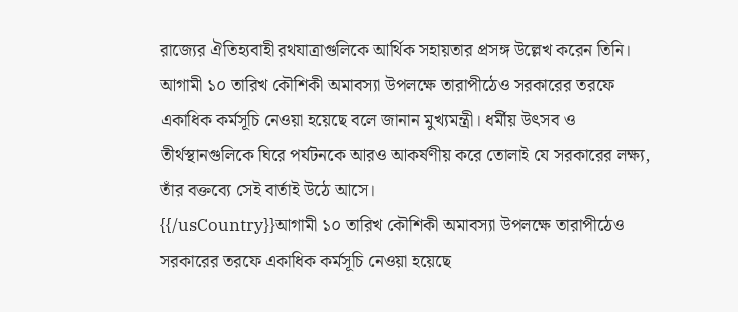রাজ্যের ঐতিহ্যবাহী রথযাত্রাগুলিকে আর্থিক সহায়তার প্রসঙ্গ উল্লেখ করেন তিনি।
আগামী ১০ তারিখ কৌশিকী অমাবস্যা উপলক্ষে তারাপীঠেও সরকারের তরফে একাধিক কর্মসূচি নেওয়া হয়েছে বলে জানান মুখ্যমন্ত্রী। ধর্মীয় উৎসব ও তীর্থস্থানগুলিকে ঘিরে পর্যটনকে আরও আকর্ষণীয় করে তোলাই যে সরকারের লক্ষ্য, তাঁর বক্তব্যে সেই বার্তাই উঠে আসে।
{{/usCountry}}আগামী ১০ তারিখ কৌশিকী অমাবস্যা উপলক্ষে তারাপীঠেও সরকারের তরফে একাধিক কর্মসূচি নেওয়া হয়েছে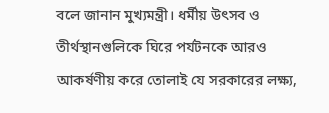বলে জানান মুখ্যমন্ত্রী। ধর্মীয় উৎসব ও তীর্থস্থানগুলিকে ঘিরে পর্যটনকে আরও আকর্ষণীয় করে তোলাই যে সরকারের লক্ষ্য,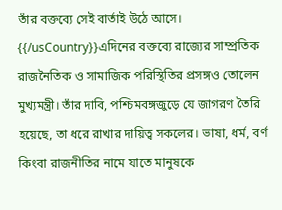তাঁর বক্তব্যে সেই বার্তাই উঠে আসে।
{{/usCountry}}এদিনের বক্তব্যে রাজ্যের সাম্প্রতিক রাজনৈতিক ও সামাজিক পরিস্থিতির প্রসঙ্গও তোলেন মুখ্যমন্ত্রী। তাঁর দাবি, পশ্চিমবঙ্গজুড়ে যে জাগরণ তৈরি হয়েছে, তা ধরে রাখার দায়িত্ব সকলের। ভাষা, ধর্ম, বর্ণ কিংবা রাজনীতির নামে যাতে মানুষকে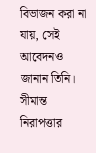বিভাজন করা না যায়, সেই আবেদনও জানান তিনি।
সীমান্ত নিরাপত্তার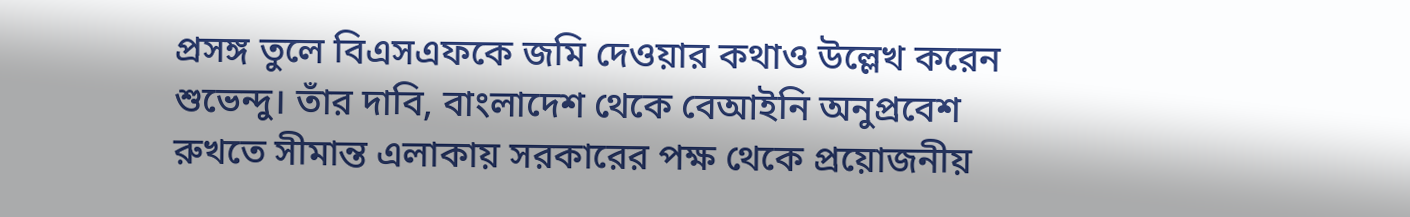প্রসঙ্গ তুলে বিএসএফকে জমি দেওয়ার কথাও উল্লেখ করেন শুভেন্দু। তাঁর দাবি, বাংলাদেশ থেকে বেআইনি অনুপ্রবেশ রুখতে সীমান্ত এলাকায় সরকারের পক্ষ থেকে প্রয়োজনীয়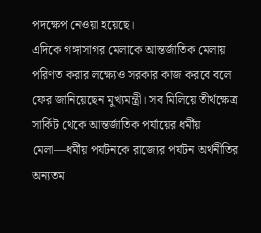পদক্ষেপ নেওয়া হয়েছে।
এদিকে গঙ্গাসাগর মেলাকে আন্তর্জাতিক মেলায় পরিণত করার লক্ষ্যেও সরকার কাজ করবে বলে ফের জানিয়েছেন মুখ্যমন্ত্রী। সব মিলিয়ে তীর্থক্ষেত্র সার্কিট থেকে আন্তর্জাতিক পর্যায়ের ধর্মীয় মেলা—ধর্মীয় পর্যটনকে রাজ্যের পর্যটন অর্থনীতির অন্যতম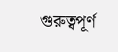গুরুত্বপূর্ণ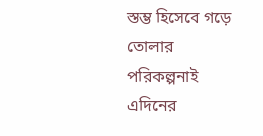স্তম্ভ হিসেবে গড়ে তোলার পরিকল্পনাই এদিনের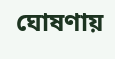ঘোষণায়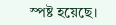স্পষ্ট হয়েছে।